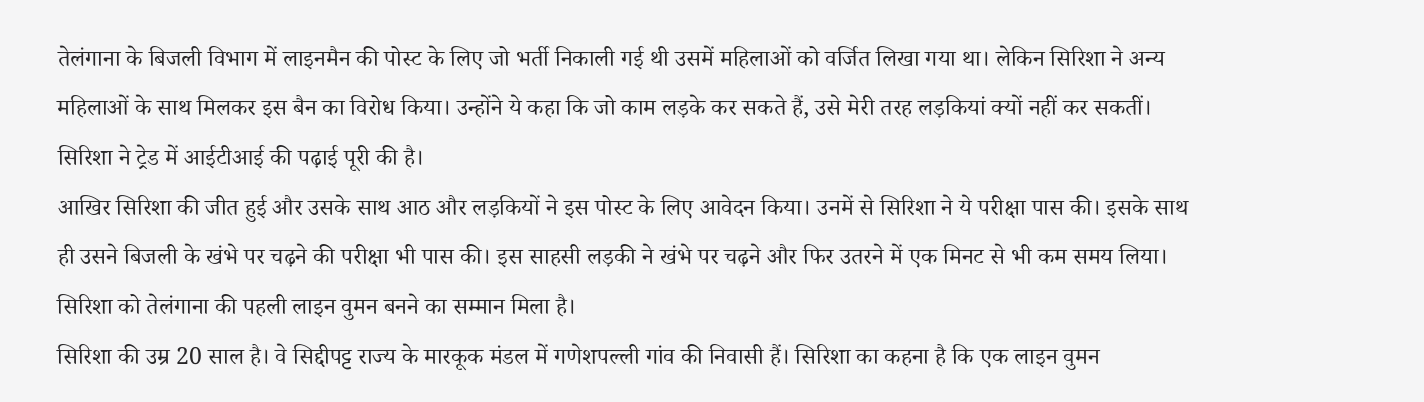तेलंगाना के बिजली विभाग में लाइनमैन की पोस्ट के लिए जो भर्ती निकाली गई थी उसमें महिलाओं को वर्जित लिखा गया था। लेकिन सिरिशा ने अन्य महिलाओं के साथ मिलकर इस बैन का विरोध किया। उन्होंने ये कहा कि जो काम लड़के कर सकते हैं, उसे मेरी तरह लड़कियां क्यों नहीं कर सकतीं। सिरिशा ने ट्रेड में आईटीआई की पढ़ाई पूरी की है।
आखिर सिरिशा की जीत हुई और उसके साथ आठ और लड़कियों ने इस पोस्ट के लिए आवेदन किया। उनमें से सिरिशा ने ये परीक्षा पास की। इसके साथ ही उसने बिजली के खंभे पर चढ़ने की परीक्षा भी पास की। इस साहसी लड़की ने खंभे पर चढ़ने और फिर उतरने में एक मिनट से भी कम समय लिया। सिरिशा को तेलंगाना की पहली लाइन वुमन बनने का सम्मान मिला है।
सिरिशा की उम्र 20 साल है। वे सिद्दीपट्ट राज्य के मारकूक मंडल में गणेशपल्ली गांव की निवासी हैं। सिरिशा का कहना है कि एक लाइन वुमन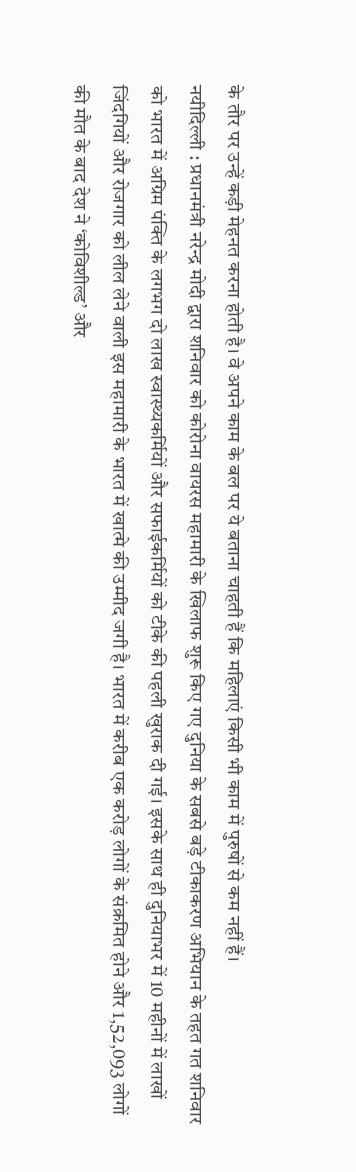के तौर पर उन्हें कड़ी मेहनत करना होती है। वे अपने काम के बल पर ये बताना चाहती हैं कि महिलाएं किसी भी काम में पुरुषों से कम नहीं हैं।
नयीदिल्ली : प्रधानमंत्री नरेन्द्र मोदी द्वारा शनिवार को कोरोना वायरस महामारी के खिलाफ शुरू किए गए दुनिया के सबसे बड़े टीकाकरण अभियान के तहत गत शनिवार को भारत में अग्रिम पंक्ति के लगभग दो लाख स्वास्थ्यकर्मियों और सफाईकर्मियों को टीके की पहली खुराक दी गई। इसके साथ ही दुनियाभर में 10 महीनों में लाखों जिंदगियों और रोजगार को लील लेने वाली इस महामारी के भारत में खात्मे की उम्मीद जगी है। भारत में करीब एक करोड़ लोगों के संक्रमित होने और 1,52,093 लोगों की मौत के बाद देश ने ‘कोविशील्ड’ और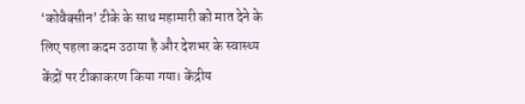‘कोवैक्सीन’ टीके के साथ महामारी को मात देने के लिए पहला कदम उठाया है और देशभर के स्वास्थ्य केंद्रों पर टीकाकरण किया गया। केंद्रीय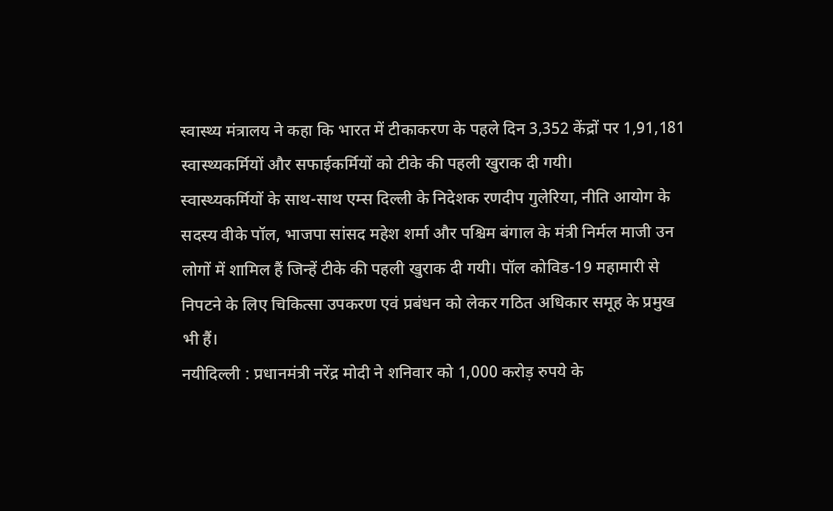स्वास्थ्य मंत्रालय ने कहा कि भारत में टीकाकरण के पहले दिन 3,352 केंद्रों पर 1,91,181 स्वास्थ्यकर्मियों और सफाईकर्मियों को टीके की पहली खुराक दी गयी।
स्वास्थ्यकर्मियों के साथ-साथ एम्स दिल्ली के निदेशक रणदीप गुलेरिया, नीति आयोग के सदस्य वीके पॉल, भाजपा सांसद महेश शर्मा और पश्चिम बंगाल के मंत्री निर्मल माजी उन लोगों में शामिल हैं जिन्हें टीके की पहली खुराक दी गयी। पॉल कोविड-19 महामारी से निपटने के लिए चिकित्सा उपकरण एवं प्रबंधन को लेकर गठित अधिकार समूह के प्रमुख भी हैं।
नयीदिल्ली : प्रधानमंत्री नरेंद्र मोदी ने शनिवार को 1,000 करोड़ रुपये के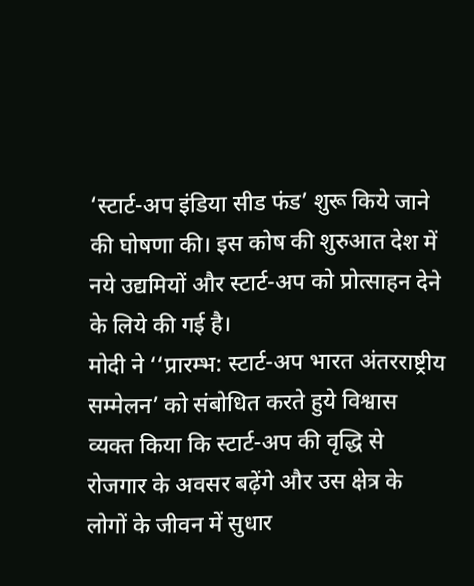‘स्टार्ट-अप इंडिया सीड फंड’ शुरू किये जाने की घोषणा की। इस कोष की शुरुआत देश में नये उद्यमियों और स्टार्ट-अप को प्रोत्साहन देने के लिये की गई है।
मोदी ने ‘‘प्रारम्भ: स्टार्ट-अप भारत अंतरराष्ट्रीय सम्मेलन’ को संबोधित करते हुये विश्वास व्यक्त किया कि स्टार्ट-अप की वृद्धि से रोजगार के अवसर बढ़ेंगे और उस क्षेत्र के लोगों के जीवन में सुधार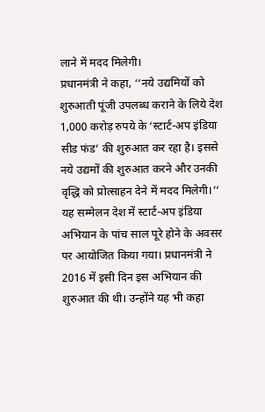लाने में मदद मिलेगी।
प्रधानमंत्री ने कहा, ‘‘नये उद्यमियों को शुरुआती पूंजी उपलब्ध कराने के लिये देश 1,000 करोड़ रुपये के ‘स्टार्ट-अप इंडिया सीड फंड’ की शुरुआत कर रहा है। इससे नये उद्यमों की शुरुआत करने और उनकी वृद्धि को प्रोत्साहन देने में मदद मिलेगी।’’
यह सम्मेलन देश में स्टार्ट-अप इंडिया अभियान के पांच साल पूरे होने के अवसर पर आयोजित किया गया। प्रधानमंत्री ने 2016 में इसी दिन इस अभियान की शुरुआत की थी। उन्होंने यह भी कहा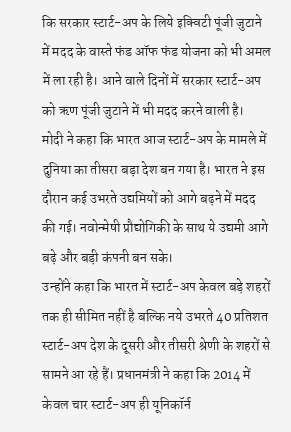कि सरकार स्टार्ट-अप के लिये इक्विटी पूंजी जुटाने में मदद के वास्ते फंड ऑफ फंड योजना को भी अमल में ला रही है। आने वाले दिनों में सरकार स्टार्ट-अप को ऋण पूंजी जुटाने में भी मदद करने वाली है।
मोदी ने कहा कि भारत आज स्टार्ट-अप के मामले में दुनिया का तीसरा बड़ा देश बन गया है। भारत ने इस दौरान कई उभरते उद्यमियों को आगे बढ़ने में मदद की गई। नवोन्मेषी प्रौद्योगिकी के साथ ये उद्यमी आगे बढ़े और बड़ी कंपनी बन सके।
उन्होंने कहा कि भारत में स्टार्ट-अप केवल बड़े शहरों तक ही सीमित नहीं है बल्कि नये उभरते 40 प्रतिशत स्टार्ट-अप देश के दूसरी और तीसरी श्रेणी के शहरों से सामने आ रहे हैं। प्रधानमंत्री ने कहा कि 2014 में केवल चार स्टार्ट-अप ही यूनिकॉर्न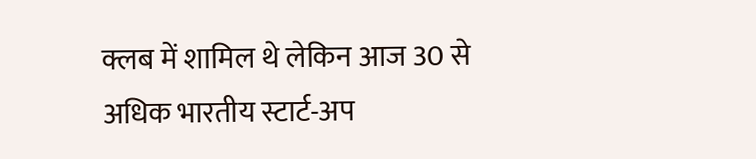क्लब में शामिल थे लेकिन आज 30 से अधिक भारतीय स्टार्ट-अप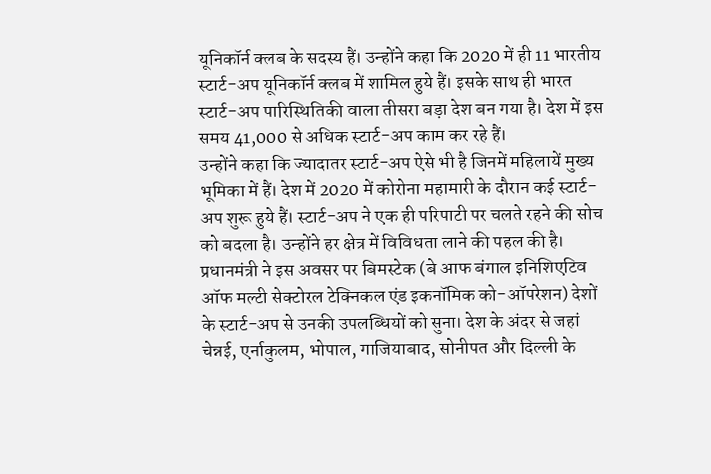यूनिकॉर्न क्लब के सदस्य हैं। उन्होंने कहा कि 2020 में ही 11 भारतीय स्टार्ट-अप यूनिकॉर्न क्लब में शामिल हुये हैं। इसके साथ ही भारत स्टार्ट-अप पारिस्थितिकी वाला तीसरा बड़ा देश बन गया है। देश में इस समय 41,000 से अधिक स्टार्ट-अप काम कर रहे हैं।
उन्होंने कहा कि ज्यादातर स्टार्ट-अप ऐसे भी है जिनमें महिलायें मुख्य भूमिका में हैं। देश में 2020 में कोरोना महामारी के दौरान कई स्टार्ट-अप शुरू हुये हैं। स्टार्ट-अप ने एक ही परिपाटी पर चलते रहने की सोच को बदला है। उन्होंने हर क्षेत्र में विविधता लाने की पहल की है।
प्रधानमंत्री ने इस अवसर पर बिमस्टेक (बे आफ बंगाल इनिशिएटिव ऑफ मल्टी सेक्टोरल टेक्निकल एंड इकनॉमिक को-ऑपरेशन) देशों के स्टार्ट-अप से उनकी उपलब्धियों को सुना। देश के अंदर से जहां चेन्नई, एर्नाकुलम, भोपाल, गाजियाबाद, सोनीपत और दिल्ली के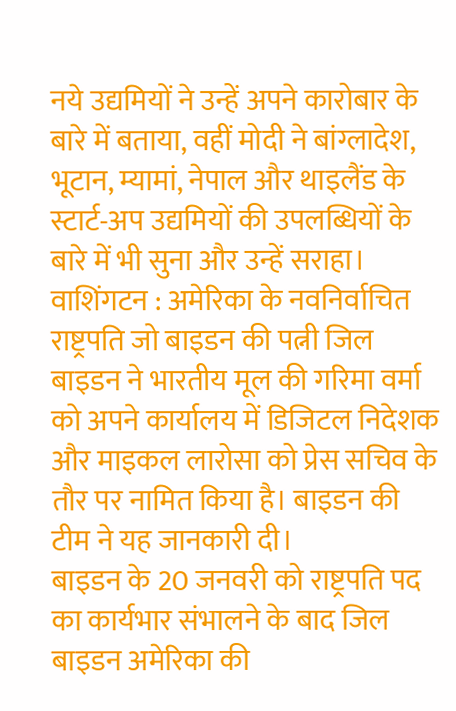नये उद्यमियों ने उन्हें अपने कारोबार के बारे में बताया, वहीं मोदी ने बांग्लादेश, भूटान, म्यामां, नेपाल और थाइलैंड के स्टार्ट-अप उद्यमियों की उपलब्धियों के बारे में भी सुना और उन्हें सराहा।
वाशिंगटन : अमेरिका के नवनिर्वाचित राष्ट्रपति जो बाइडन की पत्नी जिल बाइडन ने भारतीय मूल की गरिमा वर्मा को अपने कार्यालय में डिजिटल निदेशक और माइकल लारोसा को प्रेस सचिव के तौर पर नामित किया है। बाइडन की टीम ने यह जानकारी दी।
बाइडन के 20 जनवरी को राष्ट्रपति पद का कार्यभार संभालने के बाद जिल बाइडन अमेरिका की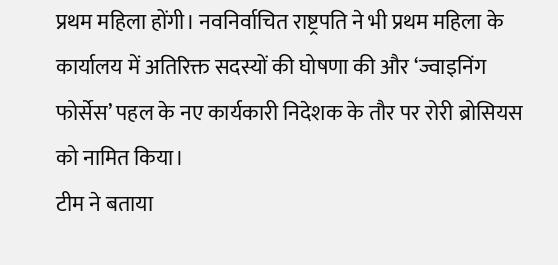प्रथम महिला होंगी। नवनिर्वाचित राष्ट्रपति ने भी प्रथम महिला के कार्यालय में अतिरिक्त सदस्यों की घोषणा की और ‘ज्वाइनिंग फोर्सेस’ पहल के नए कार्यकारी निदेशक के तौर पर रोरी ब्रोसियस को नामित किया।
टीम ने बताया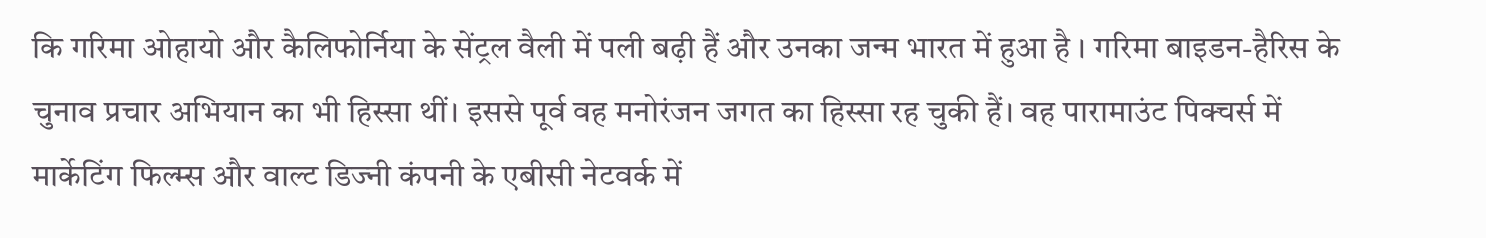कि गरिमा ओहायो और कैलिफोर्निया के सेंट्रल वैली में पली बढ़ी हैं और उनका जन्म भारत में हुआ है । गरिमा बाइडन-हैरिस के चुनाव प्रचार अभियान का भी हिस्सा थीं। इससे पूर्व वह मनोरंजन जगत का हिस्सा रह चुकी हैं। वह पारामाउंट पिक्चर्स में मार्केटिंग फिल्म्स और वाल्ट डिज्नी कंपनी के एबीसी नेटवर्क में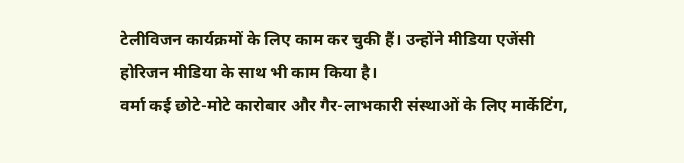टेलीविजन कार्यक्रमों के लिए काम कर चुकी हैं। उन्होंने मीडिया एजेंसी होरिजन मीडिया के साथ भी काम किया है।
वर्मा कई छोटे-मोटे कारोबार और गैर-लाभकारी संस्थाओं के लिए मार्केटिंग,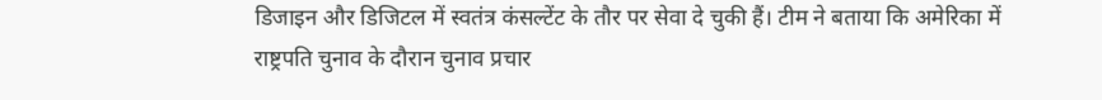डिजाइन और डिजिटल में स्वतंत्र कंसल्टेंट के तौर पर सेवा दे चुकी हैं। टीम ने बताया कि अमेरिका में राष्ट्रपति चुनाव के दौरान चुनाव प्रचार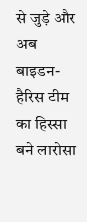से जुड़े और अब बाइडन-हैरिस टीम का हिस्सा बने लारोसा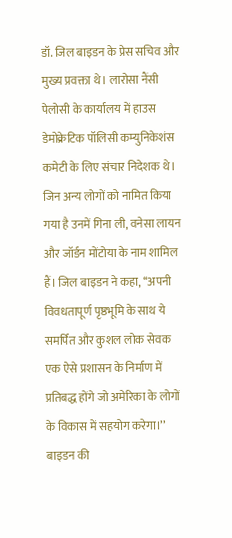डॉ. जिल बाइडन के प्रेस सचिव और मुख्य प्रवक्ता थे। लारोसा नैंसी पेलोसी के कार्यालय में हाउस डेमोक्रेटिक पॉलिसी कम्युनिकेशंस कमेटी के लिए संचार निदेशक थे।
जिन अन्य लोगों को नामित किया गया है उनमें गिना ली, वनेसा लायन और जॉर्डन मोंटोया के नाम शामिल हैं। जिल बाइडन ने कहा, ‘‘अपनी विवधतापूर्ण पृष्ठभूमि के साथ ये समर्पित और कुशल लोक सेवक एक ऐसे प्रशासन के निर्माण में प्रतिबद्ध होंगे जो अमेरिका के लोगों के विकास में सहयोग करेगा।’’ बाइडन की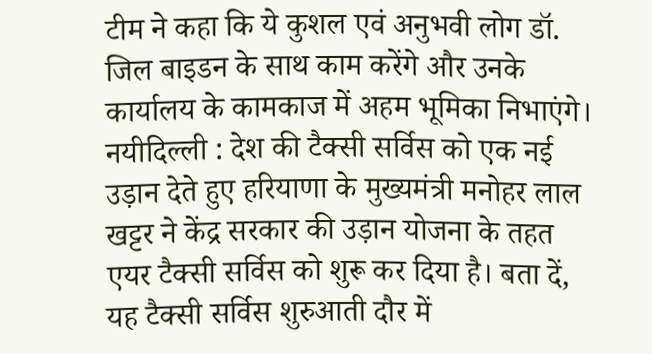टीम ने कहा कि ये कुशल एवं अनुभवी लोग डॉ. जिल बाइडन के साथ काम करेंगे और उनके कार्यालय के कामकाज में अहम भूमिका निभाएंगे।
नयीदिल्ली : देश की टैक्सी सर्विस को एक नई उड़ान देते हुए हरियाणा के मुख्यमंत्री मनोहर लाल खट्टर ने केंद्र सरकार की उड़ान योजना के तहत एयर टैक्सी सर्विस को शुरू कर दिया है। बता दें, यह टैक्सी सर्विस शुरुआती दौर में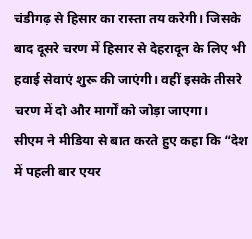चंडीगढ़ से हिसार का रास्ता तय करेगी। जिसके बाद दूसरे चरण में हिसार से देहरादून के लिए भी हवाई सेवाएं शुरू की जाएंगी। वहीं इसके तीसरे चरण में दो और मार्गों को जोड़ा जाएगा।
सीएम ने मीडिया से बात करते हुए कहा कि “देश में पहली बार एयर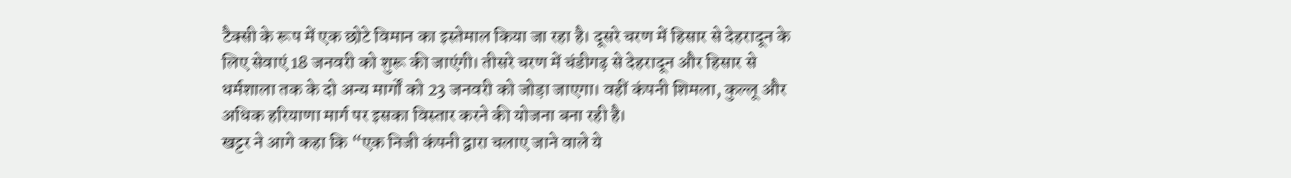टैक्सी के रूप में एक छोटे विमान का इस्तेमाल किया जा रहा है। दूसरे चरण में हिसार से देहरादून के लिए सेवाएं 18 जनवरी को शुरू की जाएंगी। तीसरे चरण में चंडीगढ़ से देहरादून और हिसार से धर्मशाला तक के दो अन्य मार्गों को 23 जनवरी को जोड़ा जाएगा। वहीं कंपनी शिमला, कुल्लू और अधिक हरियाणा मार्ग पर इसका विस्तार करने की योजना बना रही है।
खट्टर ने आगे कहा कि “एक निजी कंपनी द्वारा चलाए जाने वाले ये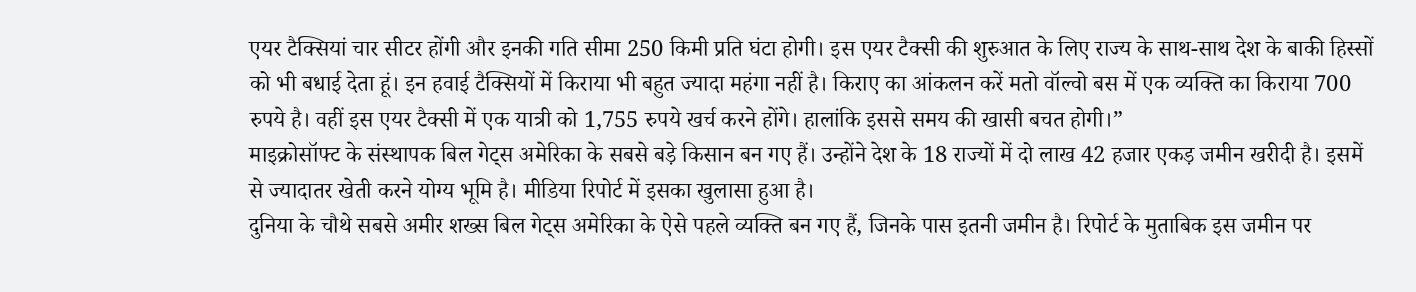एयर टैक्सियां चार सीटर होंगी और इनकी गति सीमा 250 किमी प्रति घंटा होगी। इस एयर टैक्सी की शुरुआत के लिए राज्य के साथ-साथ देश के बाकी हिस्सों को भी बधाई देता हूं। इन हवाई टैक्सियों में किराया भी बहुत ज्यादा महंगा नहीं है। किराए का आंकलन करें मतो वॉल्वो बस में एक व्यक्ति का किराया 700 रुपये है। वहीं इस एयर टैक्सी में एक यात्री को 1,755 रुपये खर्च करने होंगे। हालांकि इससे समय की खासी बचत होगी।”
माइक्रोसॉफ्ट के संस्थापक बिल गेट्स अमेरिका के सबसे बड़े किसान बन गए हैं। उन्होंने देश के 18 राज्यों में दो लाख 42 हजार एकड़ जमीन खरीदी है। इसमें से ज्यादातर खेती करने योग्य भूमि है। मीडिया रिपोर्ट में इसका खुलासा हुआ है।
दुनिया के चौथे सबसे अमीर शख्स बिल गेट्स अमेरिका के ऐसे पहले व्यक्ति बन गए हैं, जिनके पास इतनी जमीन है। रिपोर्ट के मुताबिक इस जमीन पर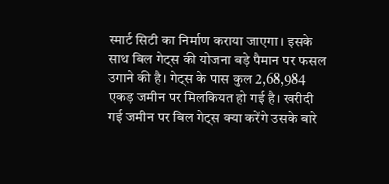स्मार्ट सिटी का निर्माण कराया जाएगा। इसके साथ बिल गेट्स की योजना बड़े पैमान पर फसल उगाने की है। गेट्स के पास कुल 2,68,984 एकड़ जमीन पर मिलकियत हो गई है। खरीदी गई जमीन पर बिल गेट्स क्या करेंगे उसके बारे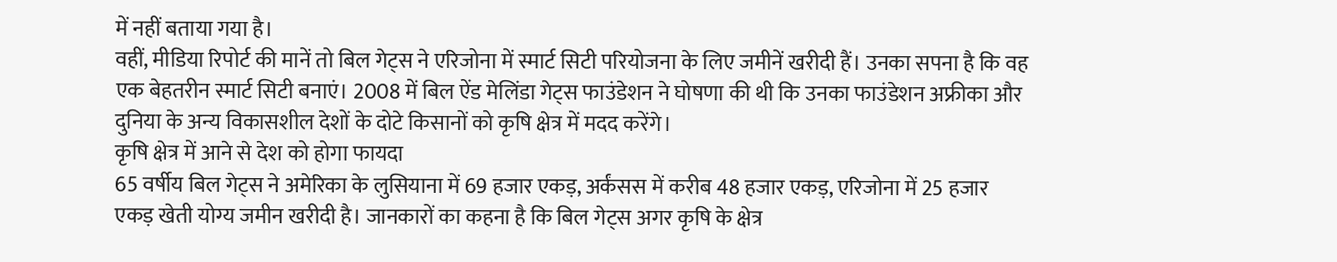में नहीं बताया गया है।
वहीं, मीडिया रिपोर्ट की मानें तो बिल गेट्स ने एरिजोना में स्मार्ट सिटी परियोजना के लिए जमीनें खरीदी हैं। उनका सपना है कि वह एक बेहतरीन स्मार्ट सिटी बनाएं। 2008 में बिल ऐंड मेलिंडा गेट्स फाउंडेशन ने घोषणा की थी कि उनका फाउंडेशन अफ्रीका और दुनिया के अन्य विकासशील देशों के दोटे किसानों को कृषि क्षेत्र में मदद करेंगे।
कृषि क्षेत्र में आने से देश को होगा फायदा
65 वर्षीय बिल गेट्स ने अमेरिका के लुसियाना में 69 हजार एकड़, अर्कंसस में करीब 48 हजार एकड़, एरिजोना में 25 हजार एकड़ खेती योग्य जमीन खरीदी है। जानकारों का कहना है कि बिल गेट्स अगर कृषि के क्षेत्र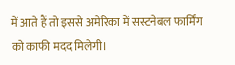में आते हैं तो इससे अमेरिका में सस्टनेबल फार्मिंग को काफी मदद मिलेगी।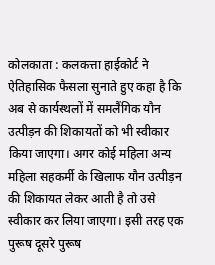कोलकाता : कलकत्ता हाईकोर्ट ने ऐतिहासिक फैसला सुनाते हुए कहा है कि अब से कार्यस्थलों में समलैंगिक यौन उत्पीड़न की शिकायतों को भी स्वीकार किया जाएगा। अगर कोई महिला अन्य महिला सहकर्मी के खिलाफ यौन उत्पीड़न की शिकायत लेकर आती है तो उसे स्वीकार कर लिया जाएगा। इसी तरह एक पुरूष दूसरे पुरूष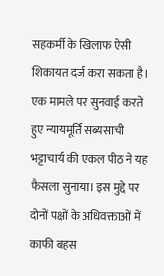सहकर्मी के खिलाफ ऐसी शिकायत दर्ज करा सकता है।
एक मामले पर सुनवाई करते हुए न्यायमूर्ति सब्यसाची भट्टाचार्य की एकल पीठ ने यह फैसला सुनाया। इस मुद्दे पर दोनों पक्षों के अधिवक्ताओं में काफी बहस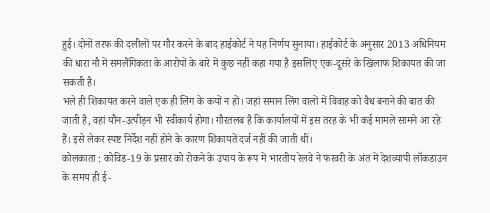हुई। दोनों तरफ की दलीलों पर गौर करने के बाद हाईकोर्ट ने यह निर्णय सुनाया। हाईकोर्ट के अनुसार 2013 अधिनियम की धारा नौ में समलैंगिकता के आरोपों के बारे में कुछ नहीं कहा गया है इसलिए एक-दूसरे के खिलाफ शिकायत की जा सकती है।
भले ही शिकायत करने वाले एक ही लिंग के कयों न हों। जहां समान लिंग वालों में विवाह को वैध बनाने की बात की जाती है, वहां यौन-उत्पीड़न भी स्वीकार्य होगा। गौरतलब है कि कार्यालयों में इस तरह के भी कई मामले सामने आ रहे हैं। इसे लेकर स्पष्ट निर्देश नहीं होने के कारण शिकायतें दर्ज नहीं की जाती थीं।
कोलकाता : कोविड-19 के प्रसार को रोकने के उपाय के रूप में भारतीय रेलवे ने फरवरी के अंत में देशव्यापी लॉकडाउन के समय ही ई-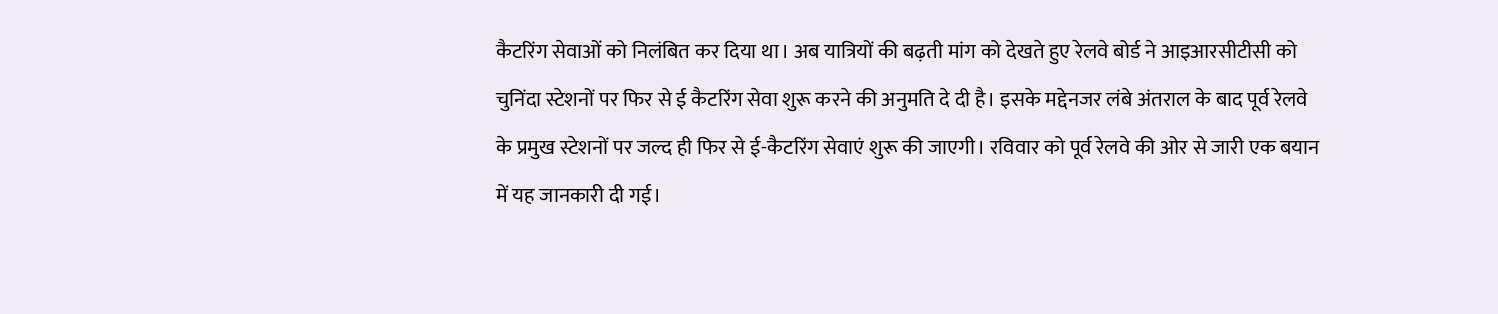कैटरिंग सेवाओं को निलंबित कर दिया था। अब यात्रियों की बढ़ती मांग को देखते हुए रेलवे बोर्ड ने आइआरसीटीसी को चुनिंदा स्टेशनों पर फिर से ई कैटरिंग सेवा शुरू करने की अनुमति दे दी है। इसके मद्देनजर लंबे अंतराल के बाद पूर्व रेलवे के प्रमुख स्टेशनों पर जल्द ही फिर से ई-कैटरिंग सेवाएं शुरू की जाएगी। रविवार को पूर्व रेलवे की ओर से जारी एक बयान में यह जानकारी दी गई।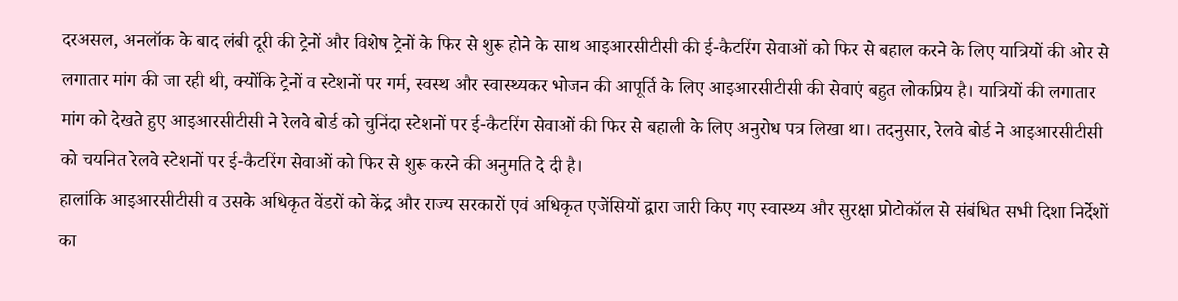दरअसल, अनलॉक के बाद लंबी दूरी की ट्रेनों और विशेष ट्रेनों के फिर से शुरू होने के साथ आइआरसीटीसी की ई-कैटरिंग सेवाओं को फिर से बहाल करने के लिए यात्रियों की ओर से लगातार मांग की जा रही थी, क्योंकि ट्रेनों व स्टेशनों पर गर्म, स्वस्थ और स्वास्थ्यकर भोजन की आपूर्ति के लिए आइआरसीटीसी की सेवाएं बहुत लोकप्रिय है। यात्रियों की लगातार मांग को देखते हुए आइआरसीटीसी ने रेलवे बोर्ड को चुनिंदा स्टेशनों पर ई-कैटरिंग सेवाओं की फिर से बहाली के लिए अनुरोध पत्र लिखा था। तदनुसार, रेलवे बोर्ड ने आइआरसीटीसी को चयनित रेलवे स्टेशनों पर ई-कैटरिंग सेवाओं को फिर से शुरू करने की अनुमति दे दी है।
हालांकि आइआरसीटीसी व उसके अधिकृत वेंडरों को केंद्र और राज्य सरकारों एवं अधिकृत एजेंसियों द्वारा जारी किए गए स्वास्थ्य और सुरक्षा प्रोटोकॉल से संबंधित सभी दिशा निर्देशों का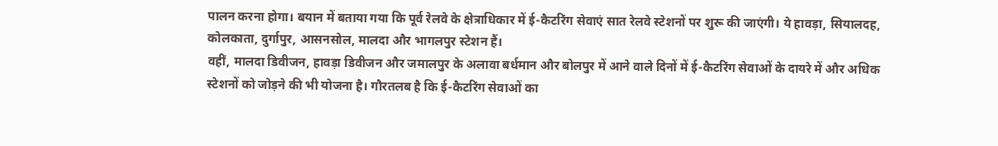पालन करना होगा। बयान में बताया गया कि पूर्व रेलवे के क्षेत्राधिकार में ई-कैटरिंग सेवाएं सात रेलवे स्टेशनों पर शुरू की जाएंगी। ये हावड़ा, सियालदह, कोलकाता, दुर्गापुर, आसनसोल, मालदा और भागलपुर स्टेशन हैं।
वहीं, मालदा डिवीजन, हावड़ा डिवीजन और जमालपुर के अलावा बर्धमान और बोलपुर में आने वाले दिनों में ई-कैटरिंग सेवाओं के दायरे में और अधिक स्टेशनों को जोड़ने की भी योजना है। गौरतलब है कि ई-कैटरिंग सेवाओं का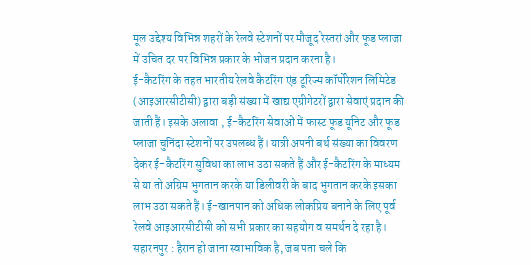मूल उद्देश्य विभिन्न शहरों के रेलवे स्टेशनों पर मौजूद रेस्तरां और फूड प्लाजा में उचित दर पर विभिन्न प्रकार के भोजन प्रदान करना है।
ई-कैटरिंग के तहत भारतीय रेलवे कैटरिंग एंड टूरिज्म कॉर्पोरेशन लिमिटेड (आइआरसीटीसी) द्वारा बड़ी संख्या में खाद्य एग्रीगेटरों द्वारा सेवाएं प्रदान की जाती हैं। इसके अलावा , ई-कैटरिंग सेवाओं में फास्ट फूड यूनिट और फूड प्लाजा चुनिंदा स्टेशनों पर उपलब्ध हैं। यात्री अपनी बर्थ संख्या का विवरण देकर ई-कैटरिंग सुविधा का लाभ उठा सकते हैं और ई-कैटरिंग के माध्यम से या तो अग्रिम भुगतान करके या डिलीवरी के बाद भुगतान करके इसका लाभ उठा सकते हैं। ई-खानपान को अधिक लोकप्रिय बनाने के लिए पूर्व रेलवे आइआरसीटीसी को सभी प्रकार का सहयोग व समर्थन दे रहा है।
सहारनपुर : हैरान हो जाना स्वाभाविक है, जब पता चले कि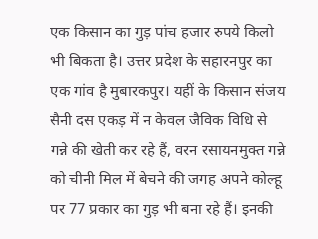एक किसान का गुड़ पांच हजार रुपये किलो भी बिकता है। उत्तर प्रदेश के सहारनपुर का एक गांव है मुबारकपुर। यहीं के किसान संजय सैनी दस एकड़ में न केवल जैविक विधि से गन्ने की खेती कर रहे हैं, वरन रसायनमुक्त गन्ने को चीनी मिल में बेचने की जगह अपने कोल्हू पर 77 प्रकार का गुड़ भी बना रहे हैं। इनकी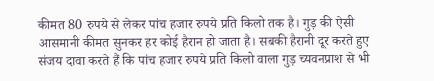कीमत 80 रुपये से लेकर पांच हजार रुपये प्रति किलो तक है। गुड़ की ऐसी आसमानी कीमत सुनकर हर कोई हैरान हो जाता है। सबकी हैरानी दूर करते हुए संजय दावा करते हैं कि पांच हजार रुपये प्रति किलो वाला गुड़ च्यवनप्राश से भी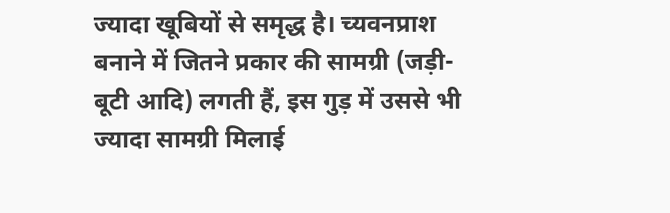ज्यादा खूबियों से समृद्ध है। च्यवनप्राश बनाने में जितने प्रकार की सामग्री (जड़ी-बूटी आदि) लगती हैं, इस गुड़ में उससे भी ज्यादा सामग्री मिलाई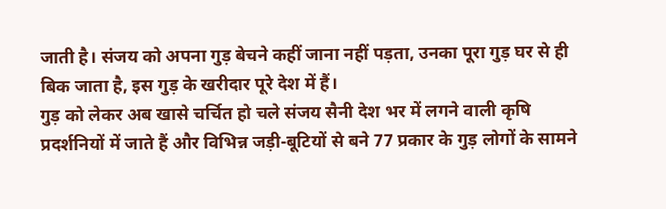जाती है। संजय को अपना गुड़ बेचने कहीं जाना नहीं पड़ता, उनका पूरा गुड़ घर से ही बिक जाता है, इस गुड़ के खरीदार पूरे देश में हैं।
गुड़ को लेकर अब खासे चर्चित हो चले संजय सैनी देश भर में लगने वाली कृषि प्रदर्शनियों में जाते हैं और विभिन्न जड़ी-बूटियों से बने 77 प्रकार के गुड़ लोगों के सामने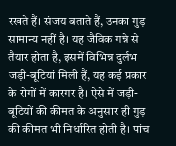रखते हैं। संजय बताते हैं, उनका गुड़ सामान्य नहीं है। यह जैविक गन्ने से तैयार होता है, इसमें विभिन्न दुर्लभ जड़ी-बूटियां मिली हैं, यह कई प्रकार के रोगों में कारगर है। ऐसे में जड़ी-बूटियों की कीमत के अनुसार ही गुड़ की कीमत भी निर्धारित होती है। पांच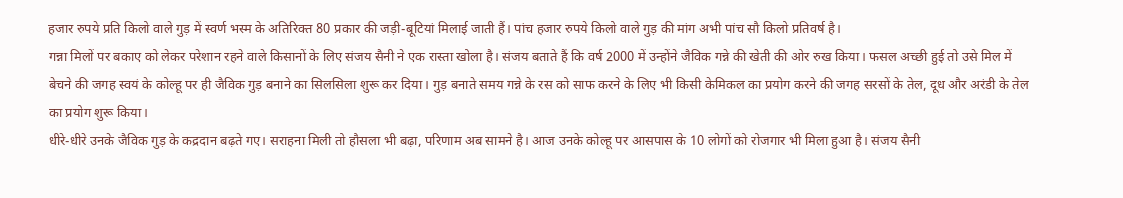हजार रुपये प्रति किलो वाले गुड़ में स्वर्ण भस्म के अतिरिक्त 80 प्रकार की जड़ी-बूटियां मिलाई जाती हैं। पांच हजार रुपये किलो वाले गुड़ की मांग अभी पांच सौ किलो प्रतिवर्ष है।
गन्ना मिलों पर बकाए को लेकर परेशान रहने वाले किसानों के लिए संजय सैनी ने एक रास्ता खोला है। संजय बताते हैं कि वर्ष 2000 में उन्होंने जैविक गन्ने की खेती की ओर रुख किया। फसल अच्छी हुई तो उसे मिल में बेचने की जगह स्वयं के कोल्हू पर ही जैविक गुड़ बनाने का सिलसिला शुरू कर दिया। गुड़ बनाते समय गन्ने के रस को साफ करने के लिए भी किसी केमिकल का प्रयोग करने की जगह सरसों के तेल, दूध और अरंडी के तेल का प्रयोग शुरू किया।
धीरे-धीरे उनके जैविक गुड़ के कद्रदान बढ़ते गए। सराहना मिली तो हौसला भी बढ़ा, परिणाम अब सामने है। आज उनके कोल्हू पर आसपास के 10 लोगों को रोजगार भी मिला हुआ है। संजय सैनी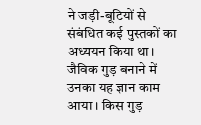ने जड़ी-बूटियों से संबंधित कई पुस्तकों का अध्ययन किया था। जैविक गुड़ बनाने में उनका यह ज्ञान काम आया। किस गुड़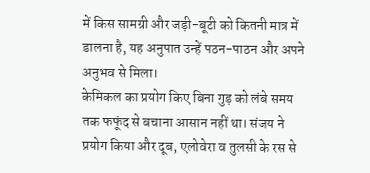में किस सामग्री और जड़ी-बूटी को कितनी मात्र में डालना है, यह अनुपात उन्हें पठन-पाठन और अपने अनुभव से मिला।
केमिकल का प्रयोग किए बिना गुड़ को लंबे समय तक फफूंद से बचाना आसान नहीं था। संजय ने प्रयोग किया और दूब, एलोवेरा व तुलसी के रस से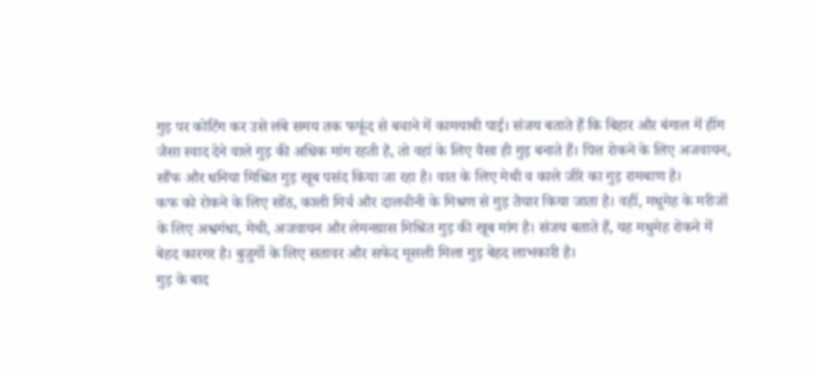गुड़ पर कोटिंग कर उसे लंबे समय तक फफूंद से बचाने में कामयाबी पाई। संजय बताते हैं कि बिहार और बंगाल में हींग जैसा स्वाद देने वाले गुड़ की अधिक मांग रहती है, तो वहां के लिए वैसा ही गुड़ बनाते हैं। पित्त रोकने के लिए अजवायन, सौंफ और धनिया मिश्रित गुड़ खूब पसंद किया जा रहा है। वात के लिए मेथी व काले जीरे का गुड़ रामबाण है।
कफ को रोकने के लिए सोंठ, काली मिर्च और दालचीनी के मिश्रण से गुड़ तैयार किया जाता है। वहीं, मधुमेह के मरीजों के लिए अश्वगंधा, मेथी, अजवायन और लेमनग्रास मिश्रित गुड़ की खूब मांग है। संजय बताते हैं, यह मधुमेह रोकने में बेहद कारगर है। बुजुर्गो के लिए सतावर और सफेद मूसली मिला गुड़ बेहद लाभकारी है।
गुड़ के बाद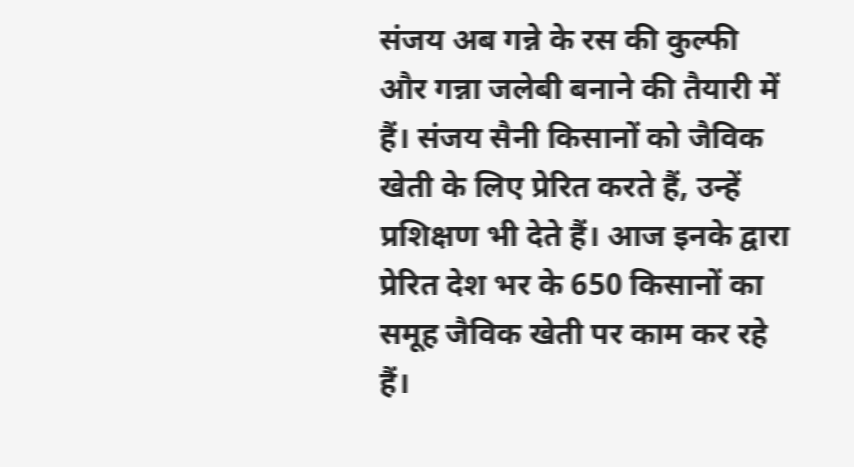संजय अब गन्ने के रस की कुल्फी और गन्ना जलेबी बनाने की तैयारी में हैं। संजय सैनी किसानों को जैविक खेती के लिए प्रेरित करते हैं, उन्हें प्रशिक्षण भी देते हैं। आज इनके द्वारा प्रेरित देश भर के 650 किसानों का समूह जैविक खेती पर काम कर रहे हैं।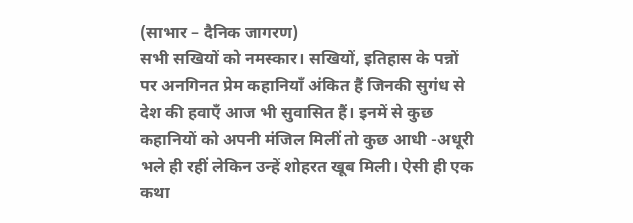(साभार – दैनिक जागरण)
सभी सखियों को नमस्कार। सखियों, इतिहास के पन्नों पर अनगिनत प्रेम कहानियाँ अंकित हैं जिनकी सुगंध से देश की हवाएँ आज भी सुवासित हैं। इनमें से कुछ कहानियों को अपनी मंजिल मिलीं तो कुछ आधी -अधूरी भले ही रहीं लेकिन उन्हें शोहरत खूब मिली। ऐसी ही एक कथा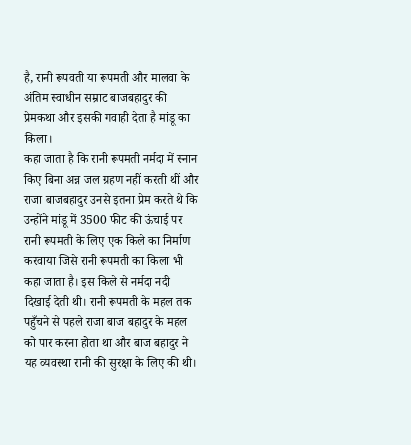है, रानी रूपवती या रूपमती और मालवा के अंतिम स्वाधीन सम्राट बाजबहादुर की प्रेमकथा और इसकी गवाही देता है मांडू का किला।
कहा जाता है कि रानी रूपमती नर्मदा में स्नान किए बिना अन्न जल ग्रहण नहीं करती थीं और राजा बाजबहादुर उनसे इतना प्रेम करते थे कि उन्होंने मांडू में 3500 फीट की ऊंचाई पर रानी रूपमती के लिए एक किले का निर्माण करवाया जिसे रानी रूपमती का किला भी कहा जाता है। इस किले से नर्मदा नदी दिखाई देती थी। रानी रूपमती के महल तक पहुँचने से पहले राजा बाज बहादुर के महल को पार करना होता था और बाज बहादुर ने यह व्यवस्था रानी की सुरक्षा के लिए की थी।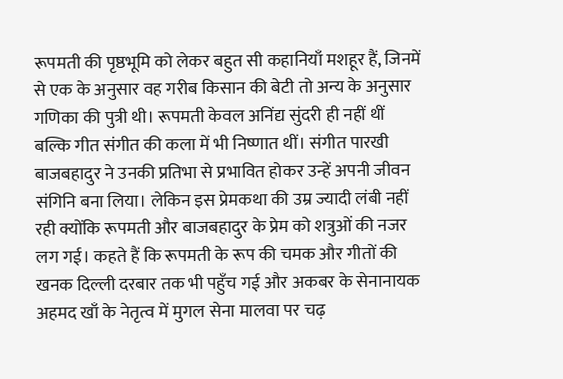रूपमती की पृष्ठभूमि को लेकर बहुत सी कहानियाँ मशहूर हैं, जिनमें से एक के अनुसार वह गरीब किसान की बेटी तो अन्य के अनुसार गणिका की पुत्री थी। रूपमती केवल अनिंद्य सुंदरी ही नहीं थीं बल्कि गीत संगीत की कला में भी निष्णात थीं। संगीत पारखी बाजबहादुर ने उनकी प्रतिभा से प्रभावित होकर उन्हें अपनी जीवन संगिनि बना लिया। लेकिन इस प्रेमकथा की उम्र ज्यादी लंबी नहीं रही क्योंकि रूपमती और बाजबहादुर के प्रेम को शत्रुओं की नजर लग गई। कहते हैं कि रूपमती के रूप की चमक और गीतों की खनक दिल्ली दरबार तक भी पहुँच गई और अकबर के सेनानायक अहमद खाँ के नेतृत्व में मुगल सेना मालवा पर चढ़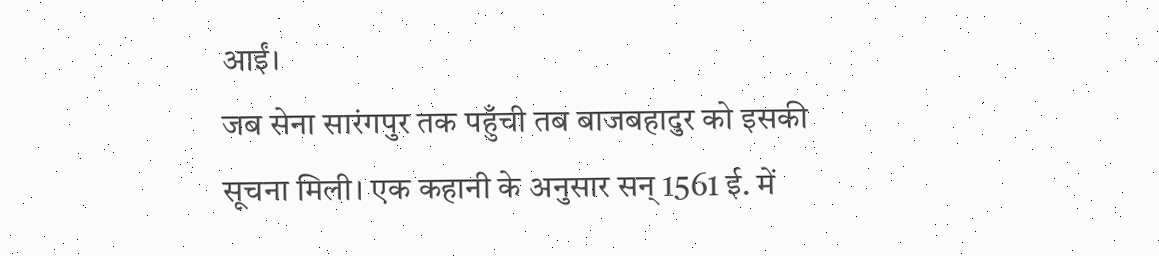आईं।
जब सेना सारंगपुर तक पहुँची तब बाजबहादुर को इसकी सूचना मिली। एक कहानी के अनुसार सन् 1561 ई. में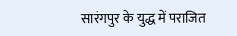सारंगपुर के युद्ध में पराजित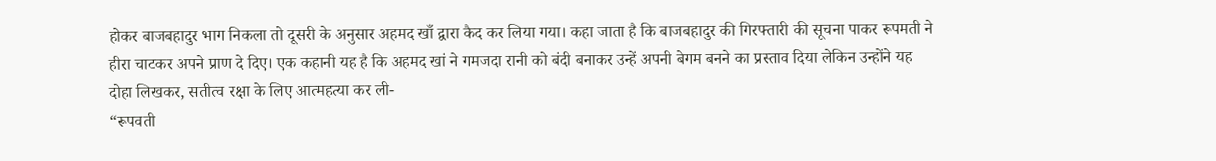होकर बाजबहादुर भाग निकला तो दूसरी के अनुसार अहमद खाँ द्वारा कैद कर लिया गया। कहा जाता है कि बाजबहादुर की गिरफ्तारी की सूचना पाकर रूपमती ने हीरा चाटकर अपने प्राण दे दिए। एक कहानी यह है कि अहमद खां ने गमजदा रानी को बंदी बनाकर उन्हें अपनी बेगम बनने का प्रस्ताव दिया लेकिन उन्होंने यह दोहा लिखकर, सतीत्व रक्षा के लिए आत्महत्या कर ली-
“रूपवती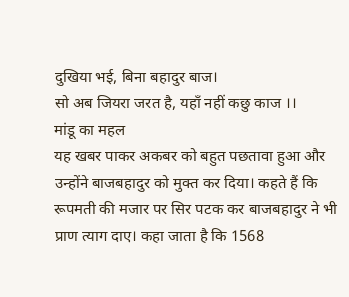दुखिया भई, बिना बहादुर बाज।
सो अब जियरा जरत है, यहाँ नहीं कछु काज ।।
मांडू का महल
यह खबर पाकर अकबर को बहुत पछतावा हुआ और उन्होंने बाजबहादुर को मुक्त कर दिया। कहते हैं कि रूपमती की मजार पर सिर पटक कर बाजबहादुर ने भी प्राण त्याग दाए। कहा जाता है कि 1568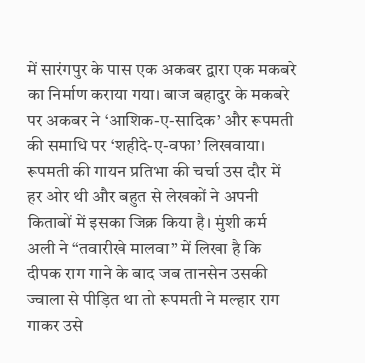में सारंगपुर के पास एक अकबर द्वारा एक मकबरे का निर्माण कराया गया। बाज बहादुर के मकबरे पर अकबर ने ‘आशिक-ए-सादिक’ और रूपमती की समाधि पर ‘शहीदे-ए-वफा’ लिखवाया।
रूपमती की गायन प्रतिभा की चर्चा उस दौर में हर ओर थी और बहुत से लेखकों ने अपनी किताबों में इसका जिक्र किया है। मुंशी कर्म अली ने “तवारीखे मालवा” में लिखा है कि दीपक राग गाने के बाद जब तानसेन उसकी ज्वाला से पीड़ित था तो रूपमती ने मल्हार राग गाकर उसे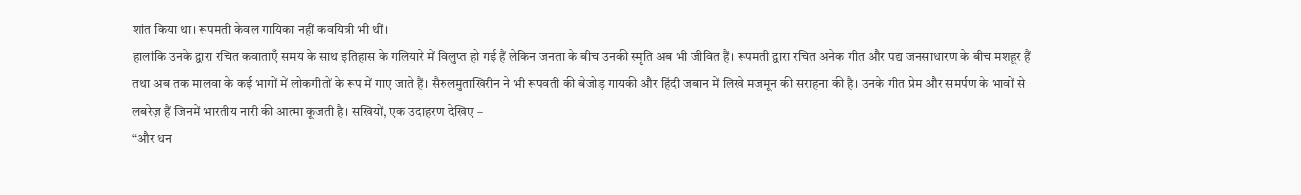शांत किया था। रूपमती केवल गायिका नहीं कवयित्री भी थीं।
हालांकि उनके द्वारा रचित कवाताएँ समय के साथ इतिहास के गलियारे में विलुप्त हो गई हैं लेकिन जनता के बीच उनकी स्मृति अब भी जीवित हैं। रूपमती द्वारा रचित अनेक गीत और पद्य जनसाधारण के बीच मशहूर हैं तथा अब तक मालवा के कई भागों में लोकगीतों के रूप में गाए जाते हैं। सैरुलमुताखिरीन ने भी रूपवती की बेजोड़ गायकी और हिंदी जबान में लिखे मजमून की सराहना की है। उनके गीत प्रेम और समर्पण के भावों से लबरेज़ हैं जिनमें भारतीय नारी की आत्मा कूजती है। सखियों, एक उदाहरण देखिए –
“और धन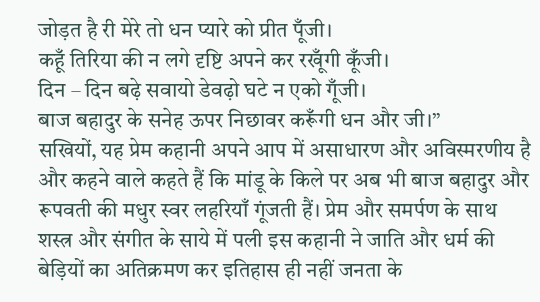जोड़त है री मेरे तो धन प्यारे को प्रीत पूँजी।
कहूँ तिरिया की न लगे दृष्टि अपने कर रखूँगी कूँजी।
दिन – दिन बढ़े सवायो डेवढ़ो घटे न एको गूँजी।
बाज बहादुर के सनेह ऊपर निछावर करूँगी धन और जी।”
सखियों, यह प्रेम कहानी अपने आप में असाधारण और अविस्मरणीय है और कहने वाले कहते हैं कि मांडू के किले पर अब भी बाज बहादुर और रूपवती की मधुर स्वर लहरियाँ गूंजती हैं। प्रेम और समर्पण के साथ शस्त्र और संगीत के साये में पली इस कहानी ने जाति और धर्म की बेड़ियों का अतिक्रमण कर इतिहास ही नहीं जनता के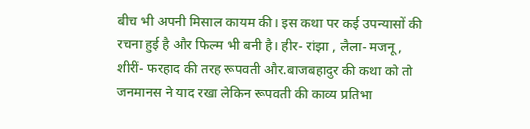बीच भी अपनी मिसाल कायम की। इस कथा पर कई उपन्यासों की रचना हुई है और फिल्म भी बनी है। हीर- रांझा , लैला- मजनू , शीरीं- फरहाद की तरह रूपवती और.बाजबहादुर की कथा को तो जनमानस ने याद रखा लेकिन रूपवती की काव्य प्रतिभा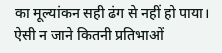का मूल्यांकन सही ढंग से नहीं हो पाया। ऐसी न जाने कितनी प्रतिभाओं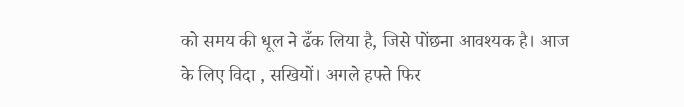को समय की धूल ने ढँक लिया है, जिसे पोंछना आवश्यक है। आज के लिए विदा , सखियों। अगले हफ्ते फिर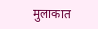मुलाकात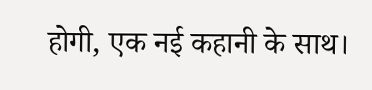होगी, एक नई कहानी के साथ।